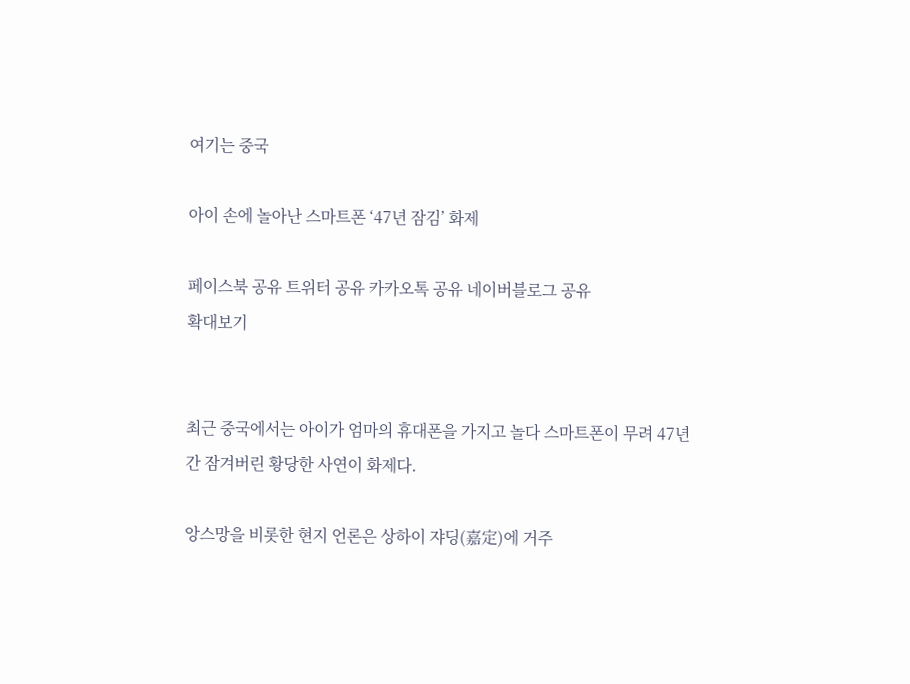여기는 중국

아이 손에 놀아난 스마트폰 ‘47년 잠김’ 화제

페이스북 공유 트위터 공유 카카오톡 공유 네이버블로그 공유
확대보기


최근 중국에서는 아이가 엄마의 휴대폰을 가지고 놀다 스마트폰이 무려 47년간 잠겨버린 황당한 사연이 화제다.

앙스망을 비롯한 현지 언론은 상하이 쟈딩(嘉定)에 거주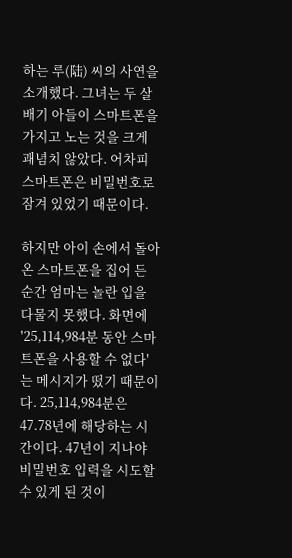하는 루(陆) 씨의 사연을 소개했다. 그녀는 두 살배기 아들이 스마트폰을 가지고 노는 것을 크게 괘념치 않았다. 어차피 스마트폰은 비밀번호로 잠겨 있었기 때문이다.

하지만 아이 손에서 돌아온 스마트폰을 집어 든 순간 엄마는 놀란 입을 다물지 못했다. 화면에 '25,114,984분 동안 스마트폰을 사용할 수 없다'는 메시지가 떴기 때문이다. 25,114,984분은 47.78년에 해당하는 시간이다. 47년이 지나야 비밀번호 입력을 시도할 수 있게 된 것이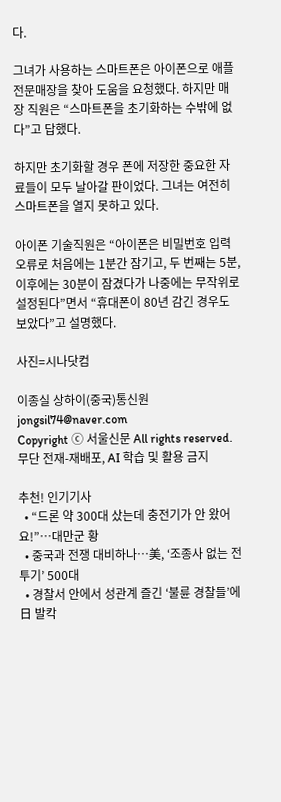다.

그녀가 사용하는 스마트폰은 아이폰으로 애플 전문매장을 찾아 도움을 요청했다. 하지만 매장 직원은 “스마트폰을 초기화하는 수밖에 없다”고 답했다.

하지만 초기화할 경우 폰에 저장한 중요한 자료들이 모두 날아갈 판이었다. 그녀는 여전히 스마트폰을 열지 못하고 있다.

아이폰 기술직원은 “아이폰은 비밀번호 입력 오류로 처음에는 1분간 잠기고, 두 번째는 5분, 이후에는 30분이 잠겼다가 나중에는 무작위로 설정된다”면서 “휴대폰이 80년 감긴 경우도 보았다”고 설명했다.

사진=시나닷컴

이종실 상하이(중국)통신원 jongsil74@naver.com
Copyright ⓒ 서울신문 All rights reserved. 무단 전재-재배포, AI 학습 및 활용 금지

추천! 인기기사
  • “드론 약 300대 샀는데 충전기가 안 왔어요!”…대만군 황
  • 중국과 전쟁 대비하나…美, ‘조종사 없는 전투기’ 500대
  • 경찰서 안에서 성관계 즐긴 ‘불륜 경찰들’에 日 발칵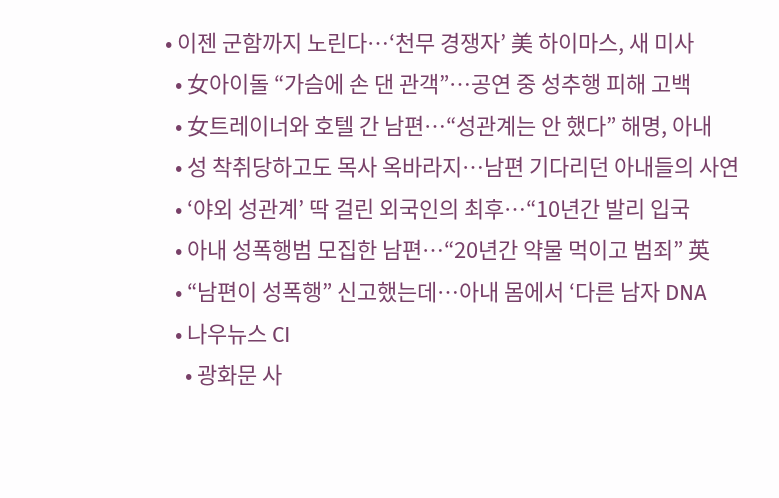• 이젠 군함까지 노린다…‘천무 경쟁자’ 美 하이마스, 새 미사
  • 女아이돌 “가슴에 손 댄 관객”…공연 중 성추행 피해 고백
  • 女트레이너와 호텔 간 남편…“성관계는 안 했다” 해명, 아내
  • 성 착취당하고도 목사 옥바라지…남편 기다리던 아내들의 사연
  • ‘야외 성관계’ 딱 걸린 외국인의 최후…“10년간 발리 입국
  • 아내 성폭행범 모집한 남편…“20년간 약물 먹이고 범죄” 英
  • “남편이 성폭행” 신고했는데…아내 몸에서 ‘다른 남자 DNA
  • 나우뉴스 CI
    • 광화문 사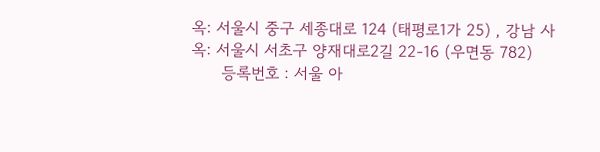옥: 서울시 중구 세종대로 124 (태평로1가 25) , 강남 사옥: 서울시 서초구 양재대로2길 22-16 (우면동 782)
      등록번호 : 서울 아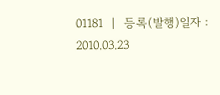01181  |  등록(발행)일자 : 2010.03.23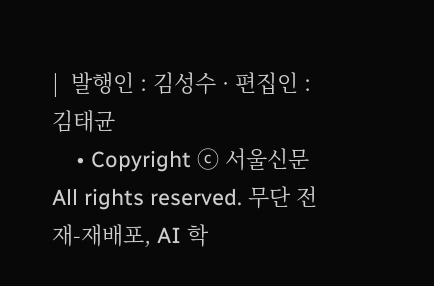|  발행인 : 김성수 · 편집인 : 김태균
    • Copyright ⓒ 서울신문 All rights reserved. 무단 전재-재배포, AI 학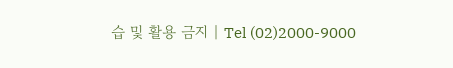습 및 활용 금지 | Tel (02)2000-9000